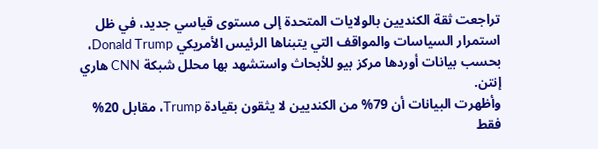تراجعت ثقة الكنديين بالولايات المتحدة إلى مستوى قياسي جديد، في ظل استمرار السياسات والمواقف التي يتبناها الرئيس الأمريكي Donald Trump، بحسب بيانات أوردها مركز بيو للأبحاث واستشهد بها محلل شبكة CNN هاري إنتن.
وأظهرت البيانات أن 79% من الكنديين لا يثقون بقيادة Trump، مقابل 20% فقط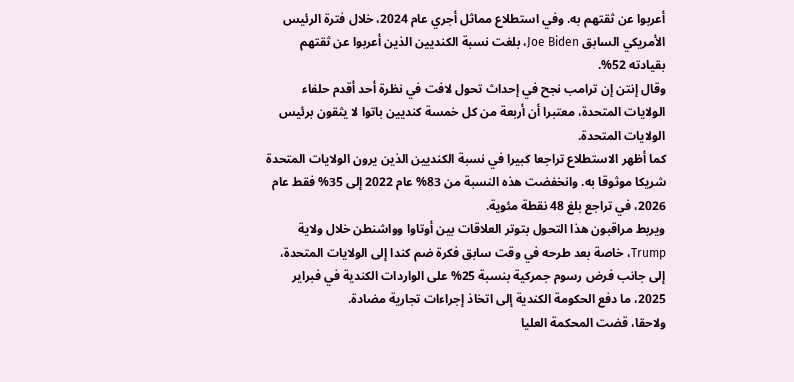أعربوا عن ثقتهم به. وفي استطلاع مماثل أجري عام 2024، خلال فترة الرئيس الأمريكي السابق Joe Biden، بلغت نسبة الكنديين الذين أعربوا عن ثقتهم بقيادته 52%.
وقال إنتن إن ترامب نجح في إحداث تحول لافت في نظرة أحد أقدم حلفاء الولايات المتحدة، معتبرا أن أربعة من كل خمسة كنديين باتوا لا يثقون برئيس الولايات المتحدة.
كما أظهر الاستطلاع تراجعا كبيرا في نسبة الكنديين الذين يرون الولايات المتحدة شريكا موثوقا به. وانخفضت هذه النسبة من 83% عام 2022 إلى 35% فقط عام 2026، في تراجع بلغ 48 نقطة مئوية.
ويربط مراقبون هذا التحول بتوتر العلاقات بين أوتاوا وواشنطن خلال ولاية Trump، خاصة بعد طرحه في وقت سابق فكرة ضم كندا إلى الولايات المتحدة، إلى جانب فرض رسوم جمركية بنسبة 25% على الواردات الكندية في فبراير 2025، ما دفع الحكومة الكندية إلى اتخاذ إجراءات تجارية مضادة.
ولاحقا، قضت المحكمة العليا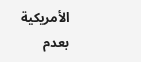الأمريكية بعدم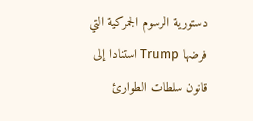دستورية الرسوم الجمركية التي فرضها Trump استنادا إلى قانون سلطات الطوارئ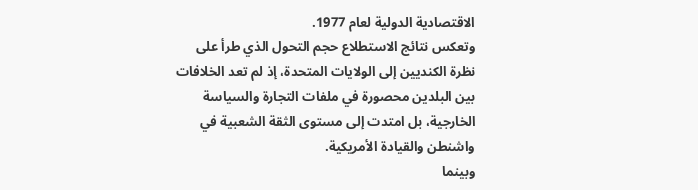الاقتصادية الدولية لعام 1977.
وتعكس نتائج الاستطلاع حجم التحول الذي طرأ على نظرة الكنديين إلى الولايات المتحدة، إذ لم تعد الخلافات بين البلدين محصورة في ملفات التجارة والسياسة الخارجية، بل امتدت إلى مستوى الثقة الشعبية في واشنطن والقيادة الأمريكية.
وبينما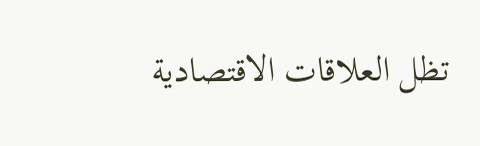تظل العلاقات الاقتصادية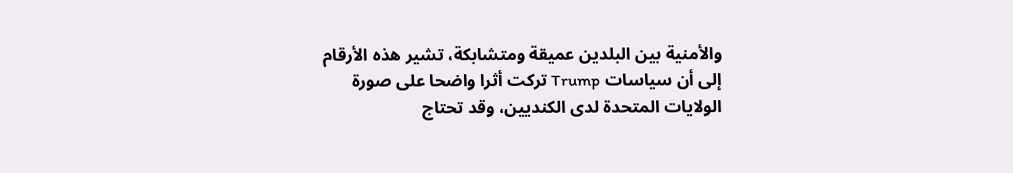والأمنية بين البلدين عميقة ومتشابكة، تشير هذه الأرقام إلى أن سياسات Trump تركت أثرا واضحا على صورة الولايات المتحدة لدى الكنديين، وقد تحتاج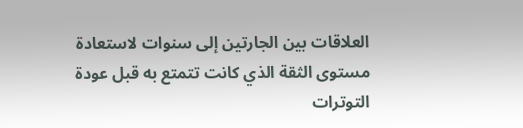العلاقات بين الجارتين إلى سنوات لاستعادة مستوى الثقة الذي كانت تتمتع به قبل عودة التوترات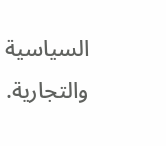السياسية والتجارية.